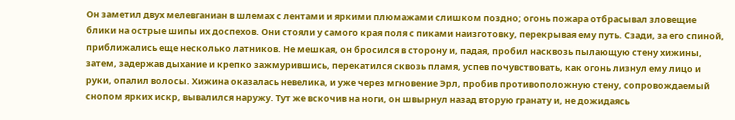Он заметил двух мелевганиан в шлемах с лентами и яркими плюмажами слишком поздно; огонь пожара отбрасывал зловещие блики на острые шипы их доспехов. Они стояли у самого края поля с пиками наизготовку, перекрывая ему путь. Сзади, за его спиной, приближались еще несколько латников. Не мешкая, он бросился в сторону и, падая, пробил насквозь пылающую стену хижины, затем, задержав дыхание и крепко зажмурившись, перекатился сквозь пламя, успев почувствовать, как огонь лизнул ему лицо и руки, опалил волосы. Хижина оказалась невелика, и уже через мгновение Эрл, пробив противоположную стену, сопровождаемый снопом ярких искр, вывалился наружу. Тут же вскочив на ноги, он швырнул назад вторую гранату и, не дожидаясь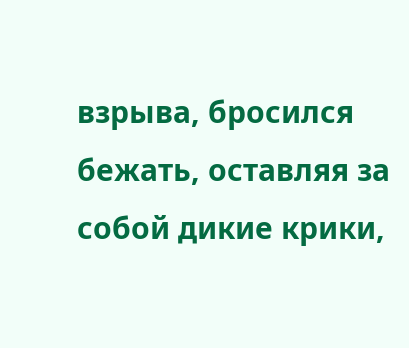взрыва, бросился бежать, оставляя за собой дикие крики,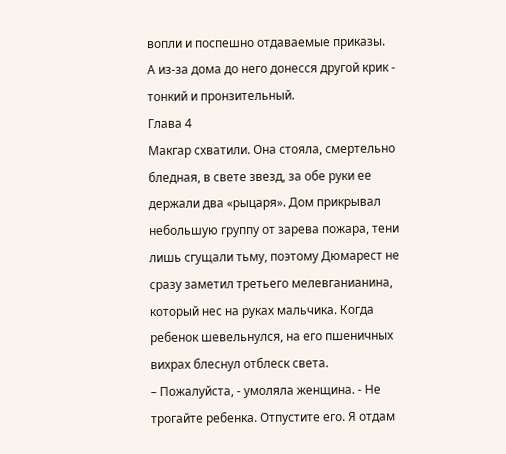вопли и поспешно отдаваемые приказы.
А из-за дома до него донесся другой крик - тонкий и пронзительный.
Глава 4
Макгар схватили. Она стояла, смертельно бледная, в свете звезд, за обе руки ее держали два «рыцаря». Дом прикрывал небольшую группу от зарева пожара, тени лишь сгущали тьму, поэтому Дюмарест не сразу заметил третьего мелевганианина, который нес на руках мальчика. Когда ребенок шевельнулся, на его пшеничных вихрах блеснул отблеск света.
– Пожалуйста, - умоляла женщина. - Не трогайте ребенка. Отпустите его. Я отдам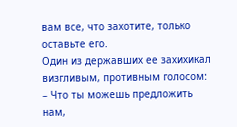вам все, что захотите, только оставьте его.
Один из державших ее захихикал визгливым, противным голосом:
– Что ты можешь предложить нам,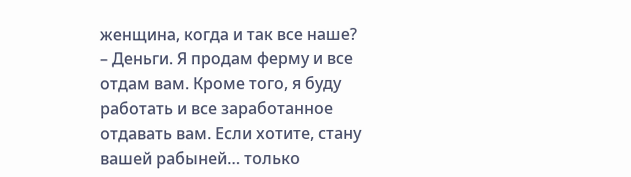женщина, когда и так все наше?
– Деньги. Я продам ферму и все отдам вам. Кроме того, я буду работать и все заработанное отдавать вам. Если хотите, стану вашей рабыней… только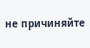не причиняйте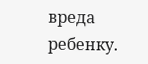вреда ребенку.